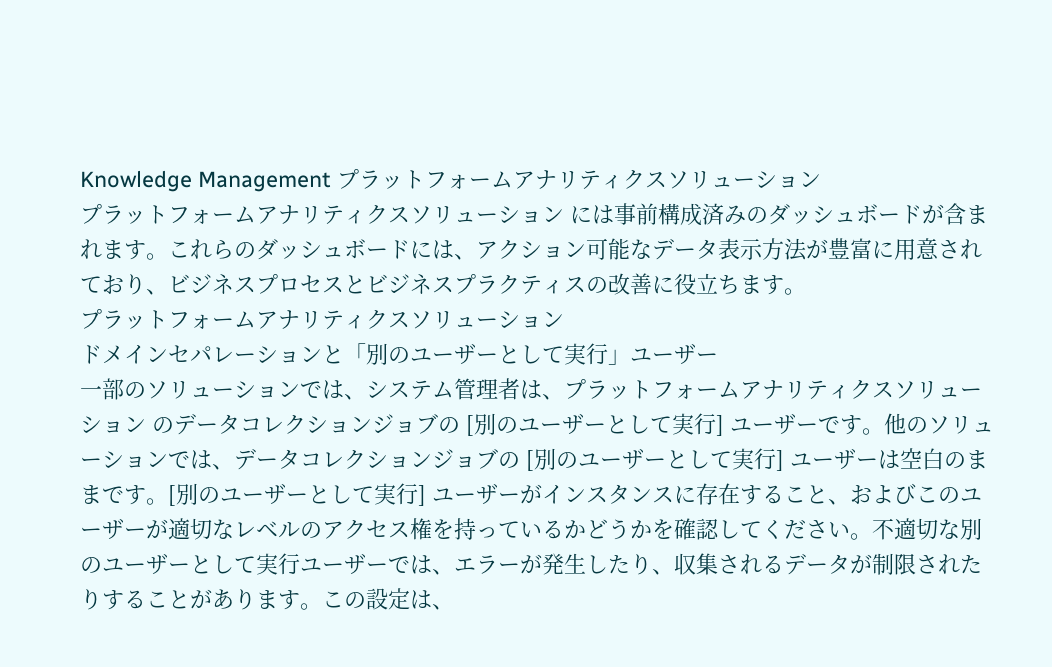Knowledge Management プラットフォームアナリティクスソリューション
プラットフォームアナリティクスソリューション には事前構成済みのダッシュボードが含まれます。これらのダッシュボードには、アクション可能なデータ表示方法が豊富に用意されており、ビジネスプロセスとビジネスプラクティスの改善に役立ちます。
プラットフォームアナリティクスソリューション
ドメインセパレーションと「別のユーザーとして実行」ユーザー
一部のソリューションでは、システム管理者は、プラットフォームアナリティクスソリューション のデータコレクションジョブの [別のユーザーとして実行] ユーザーです。他のソリューションでは、データコレクションジョブの [別のユーザーとして実行] ユーザーは空白のままです。[別のユーザーとして実行] ユーザーがインスタンスに存在すること、およびこのユーザーが適切なレベルのアクセス権を持っているかどうかを確認してください。不適切な別のユーザーとして実行ユーザーでは、エラーが発生したり、収集されるデータが制限されたりすることがあります。この設定は、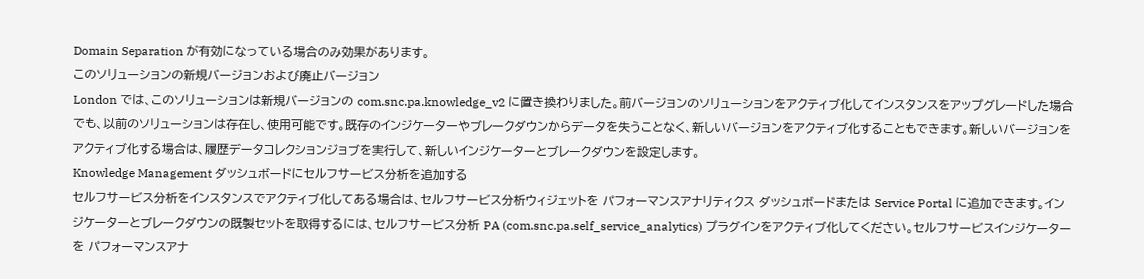Domain Separation が有効になっている場合のみ効果があります。
このソリューションの新規バージョンおよび廃止バージョン
London では、このソリューションは新規バージョンの com.snc.pa.knowledge_v2 に置き換わりました。前バージョンのソリューションをアクティブ化してインスタンスをアップグレードした場合でも、以前のソリューションは存在し、使用可能です。既存のインジケーターやブレークダウンからデータを失うことなく、新しいバージョンをアクティブ化することもできます。新しいバージョンをアクティブ化する場合は、履歴データコレクションジョブを実行して、新しいインジケーターとブレークダウンを設定します。
Knowledge Management ダッシュボードにセルフサービス分析を追加する
セルフサービス分析をインスタンスでアクティブ化してある場合は、セルフサービス分析ウィジェットを パフォーマンスアナリティクス ダッシュボードまたは Service Portal に追加できます。インジケーターとブレークダウンの既製セットを取得するには、セルフサービス分析 PA (com.snc.pa.self_service_analytics) プラグインをアクティブ化してください。セルフサービスインジケーターを パフォーマンスアナ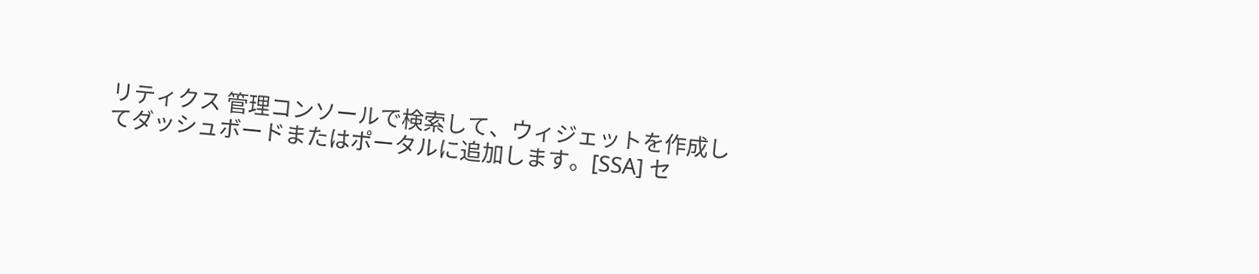リティクス 管理コンソールで検索して、ウィジェットを作成してダッシュボードまたはポータルに追加します。[SSA] セ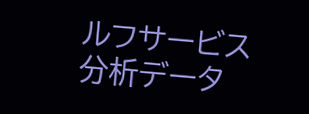ルフサービス分析データ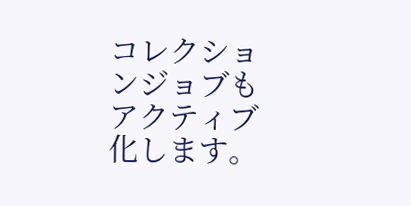コレクションジョブもアクティブ化します。